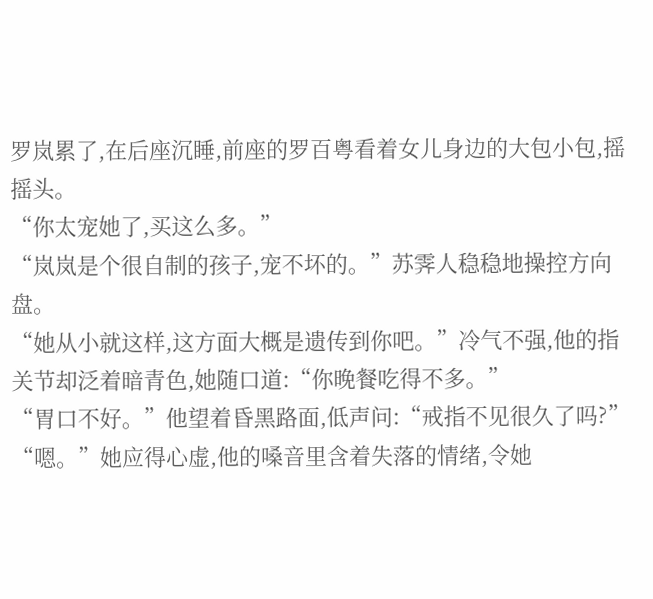罗岚累了,在后座沉睡,前座的罗百粤看着女儿身边的大包小包,摇摇头。
“你太宠她了,买这么多。”
“岚岚是个很自制的孩子,宠不坏的。”苏霁人稳稳地操控方向盘。
“她从小就这样,这方面大概是遗传到你吧。”冷气不强,他的指关节却泛着暗青色,她随口道:“你晚餐吃得不多。”
“胃口不好。”他望着昏黑路面,低声问:“戒指不见很久了吗?”
“嗯。”她应得心虚,他的嗓音里含着失落的情绪,令她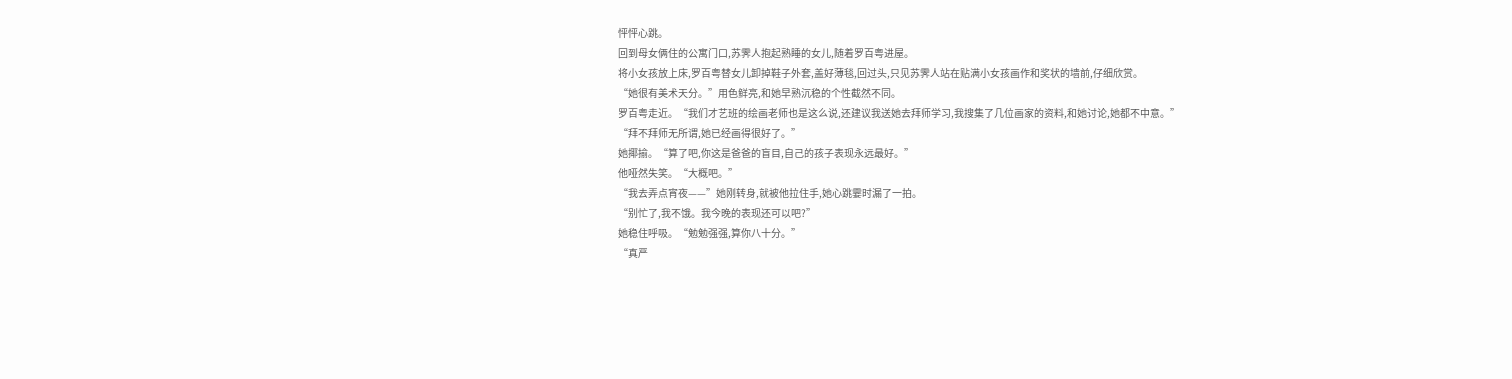怦怦心跳。
回到母女俩住的公寓门口,苏霁人抱起熟睡的女儿,随着罗百粤进屋。
将小女孩放上床,罗百粤替女儿卸掉鞋子外套,盖好薄毯,回过头,只见苏霁人站在贴满小女孩画作和奖状的墙前,仔细欣赏。
“她很有美术天分。”用色鲜亮,和她早熟沉稳的个性截然不同。
罗百粤走近。“我们才艺班的绘画老师也是这么说,还建议我送她去拜师学习,我搜集了几位画家的资料,和她讨论,她都不中意。”
“拜不拜师无所谓,她已经画得很好了。”
她揶揄。“算了吧,你这是爸爸的盲目,自己的孩子表现永远最好。”
他哑然失笑。“大概吧。”
“我去弄点宵夜——”她刚转身,就被他拉住手,她心跳霎时漏了一拍。
“别忙了,我不饿。我今晚的表现还可以吧?”
她稳住呼吸。“勉勉强强,算你八十分。”
“真严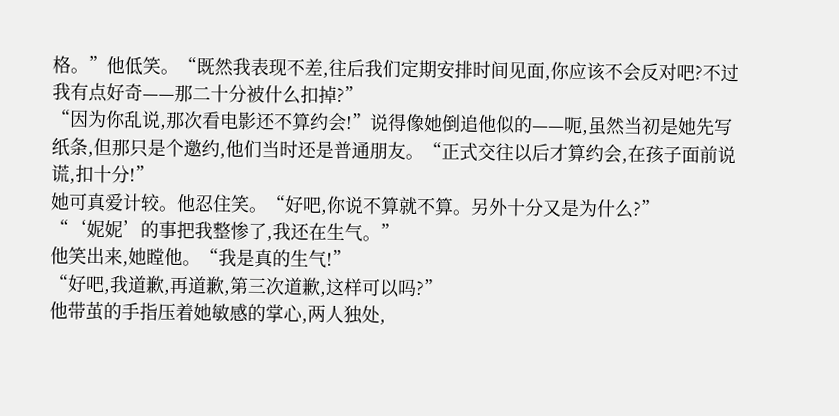格。”他低笑。“既然我表现不差,往后我们定期安排时间见面,你应该不会反对吧?不过我有点好奇——那二十分被什么扣掉?”
“因为你乱说,那次看电影还不算约会!”说得像她倒追他似的——呃,虽然当初是她先写纸条,但那只是个邀约,他们当时还是普通朋友。“正式交往以后才算约会,在孩子面前说谎,扣十分!”
她可真爱计较。他忍住笑。“好吧,你说不算就不算。另外十分又是为什么?”
“‘妮妮’的事把我整惨了,我还在生气。”
他笑出来,她瞠他。“我是真的生气!”
“好吧,我道歉,再道歉,第三次道歉,这样可以吗?”
他带茧的手指压着她敏感的掌心,两人独处,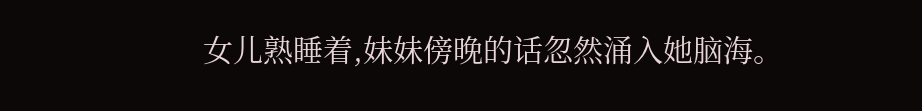女儿熟睡着,妹妹傍晚的话忽然涌入她脑海。